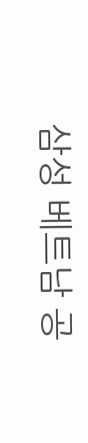삼성 베트남 공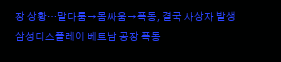장 상황…말다툼→몸싸움→폭동, 결국 사상자 발생
삼성디스플레이 베트남 공장 폭동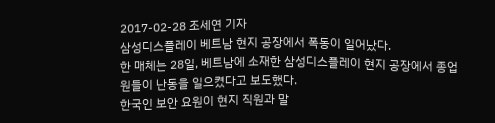2017-02-28 조세연 기자
삼성디스플레이 베트남 현지 공장에서 폭동이 일어났다.
한 매체는 28일, 베트남에 소재한 삼성디스플레이 현지 공장에서 종업원들이 난동을 일으켰다고 보도했다.
한국인 보안 요원이 현지 직원과 말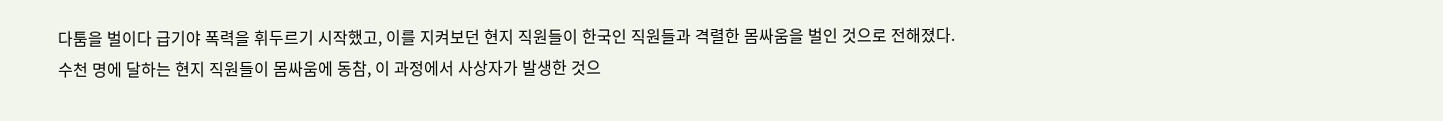다툼을 벌이다 급기야 폭력을 휘두르기 시작했고, 이를 지켜보던 현지 직원들이 한국인 직원들과 격렬한 몸싸움을 벌인 것으로 전해졌다.
수천 명에 달하는 현지 직원들이 몸싸움에 동참, 이 과정에서 사상자가 발생한 것으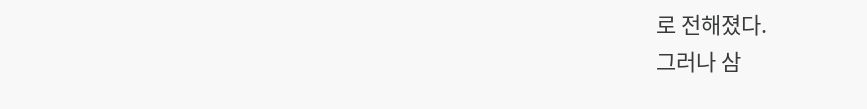로 전해졌다.
그러나 삼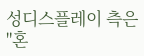성디스플레이 측은 "혼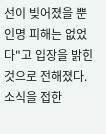선이 빚어졌을 뿐 인명 피해는 없었다"고 입장을 밝힌 것으로 전해졌다.
소식을 접한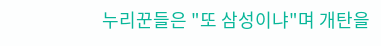누리꾼들은 "또 삼성이냐"며 개탄을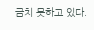금치 못하고 있다.